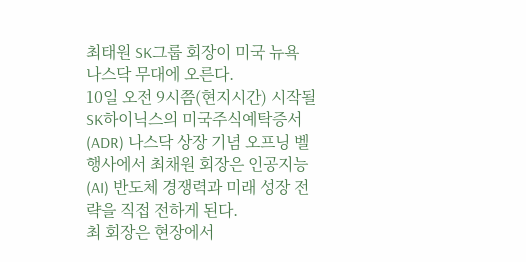최태원 SK그룹 회장이 미국 뉴욕 나스닥 무대에 오른다.
10일 오전 9시쯤(현지시간) 시작될 SK하이닉스의 미국주식예탁증서(ADR) 나스닥 상장 기념 오프닝 벨 행사에서 최채원 회장은 인공지능(AI) 반도체 경쟁력과 미래 성장 전략을 직접 전하게 된다.
최 회장은 현장에서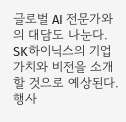글로벌 AI 전문가와의 대담도 나눈다. SK하이닉스의 기업 가치와 비전을 소개할 것으로 예상된다.
행사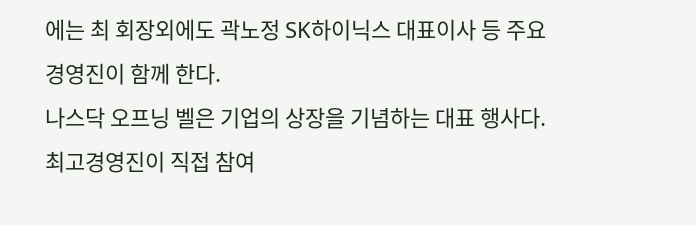에는 최 회장외에도 곽노정 SK하이닉스 대표이사 등 주요 경영진이 함께 한다.
나스닥 오프닝 벨은 기업의 상장을 기념하는 대표 행사다. 최고경영진이 직접 참여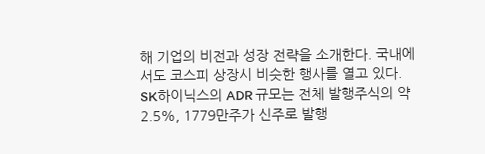해 기업의 비전과 성장 전략을 소개한다. 국내에서도 코스피 상장시 비슷한 행사를 열고 있다.
SK하이닉스의 ADR 규모는 전체 발행주식의 약 2.5%, 1779만주가 신주로 발행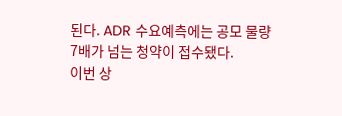된다. ADR 수요예측에는 공모 물량 7배가 넘는 청약이 접수됐다.
이번 상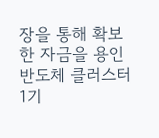장을 통해 확보한 자금을 용인 반도체 클러스터 1기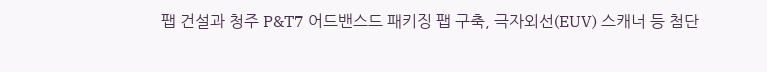팹 건설과 청주 P&T7 어드밴스드 패키징 팹 구축, 극자외선(EUV) 스캐너 등 첨단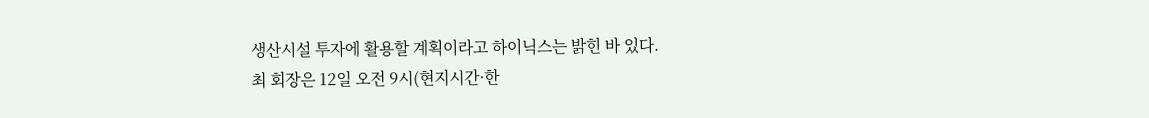생산시설 투자에 활용할 계획이라고 하이닉스는 밝힌 바 있다.
최 회장은 12일 오전 9시(현지시간·한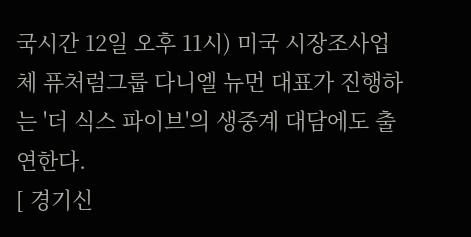국시간 12일 오후 11시) 미국 시장조사업체 퓨처럼그룹 다니엘 뉴먼 대표가 진행하는 '더 식스 파이브'의 생중계 대담에도 출연한다.
[ 경기신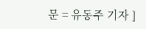문 = 유동주 기자 ]